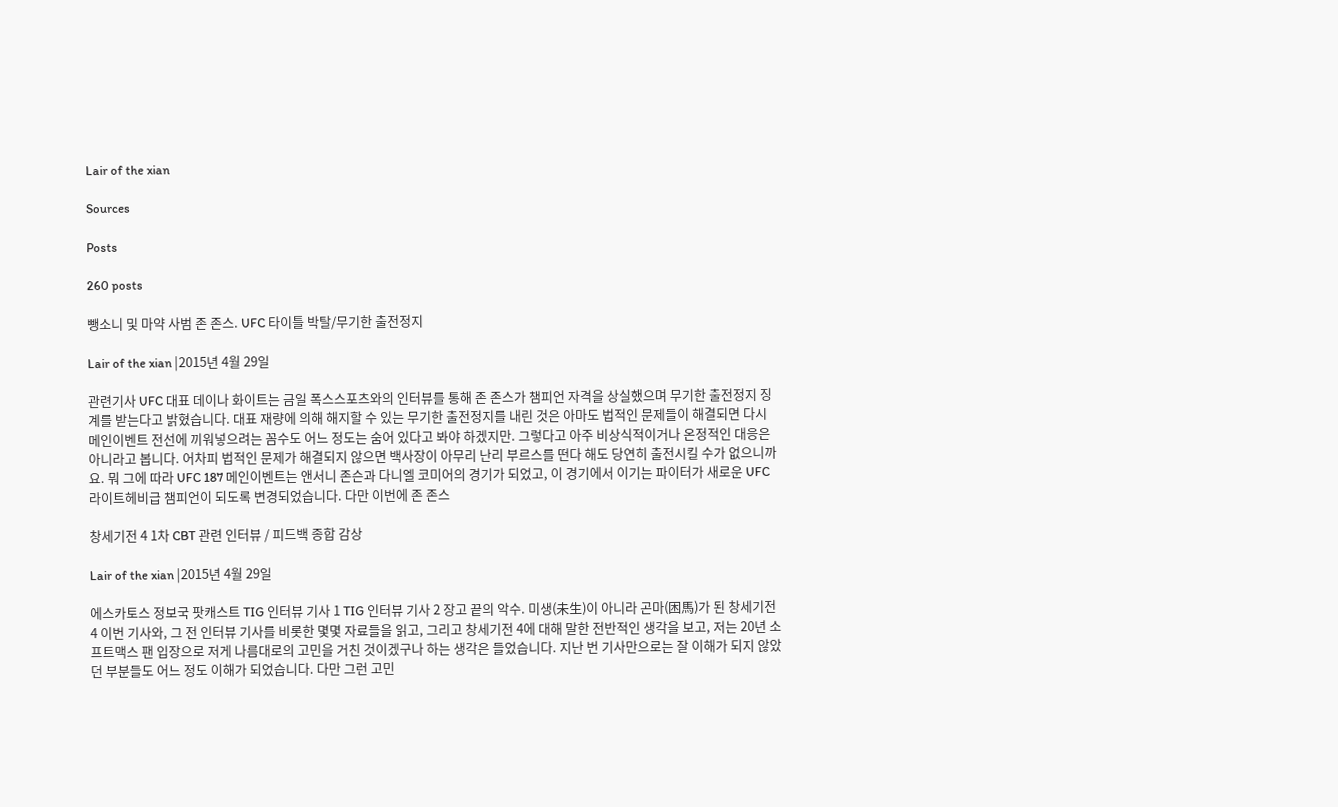Lair of the xian

Sources

Posts

260 posts

뺑소니 및 마약 사범 존 존스. UFC 타이틀 박탈/무기한 출전정지

Lair of the xian |2015년 4월 29일

관련기사 UFC 대표 데이나 화이트는 금일 폭스스포츠와의 인터뷰를 통해 존 존스가 챔피언 자격을 상실했으며 무기한 출전정지 징계를 받는다고 밝혔습니다. 대표 재량에 의해 해지할 수 있는 무기한 출전정지를 내린 것은 아마도 법적인 문제들이 해결되면 다시 메인이벤트 전선에 끼워넣으려는 꼼수도 어느 정도는 숨어 있다고 봐야 하겠지만. 그렇다고 아주 비상식적이거나 온정적인 대응은 아니라고 봅니다. 어차피 법적인 문제가 해결되지 않으면 백사장이 아무리 난리 부르스를 떤다 해도 당연히 출전시킬 수가 없으니까요. 뭐 그에 따라 UFC 187 메인이벤트는 앤서니 존슨과 다니엘 코미어의 경기가 되었고, 이 경기에서 이기는 파이터가 새로운 UFC 라이트헤비급 챔피언이 되도록 변경되었습니다. 다만 이번에 존 존스

창세기전 4 1차 CBT 관련 인터뷰 / 피드백 종합 감상

Lair of the xian |2015년 4월 29일

에스카토스 정보국 팟캐스트 TIG 인터뷰 기사 1 TIG 인터뷰 기사 2 장고 끝의 악수. 미생(未生)이 아니라 곤마(困馬)가 된 창세기전 4 이번 기사와, 그 전 인터뷰 기사를 비롯한 몇몇 자료들을 읽고, 그리고 창세기전 4에 대해 말한 전반적인 생각을 보고, 저는 20년 소프트맥스 팬 입장으로 저게 나름대로의 고민을 거친 것이겠구나 하는 생각은 들었습니다. 지난 번 기사만으로는 잘 이해가 되지 않았던 부분들도 어느 정도 이해가 되었습니다. 다만 그런 고민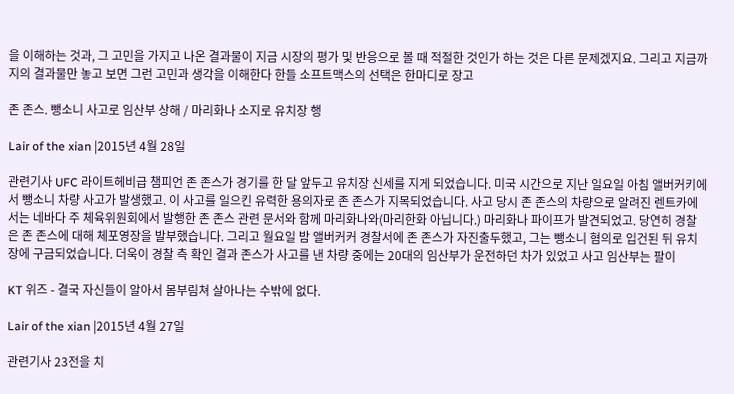을 이해하는 것과, 그 고민을 가지고 나온 결과물이 지금 시장의 평가 및 반응으로 볼 때 적절한 것인가 하는 것은 다른 문제겠지요. 그리고 지금까지의 결과물만 놓고 보면 그런 고민과 생각을 이해한다 한들 소프트맥스의 선택은 한마디로 장고

존 존스. 뺑소니 사고로 임산부 상해 / 마리화나 소지로 유치장 행

Lair of the xian |2015년 4월 28일

관련기사 UFC 라이트헤비급 챔피언 존 존스가 경기를 한 달 앞두고 유치장 신세를 지게 되었습니다. 미국 시간으로 지난 일요일 아침 앨버커키에서 뺑소니 차량 사고가 발생했고. 이 사고를 일으킨 유력한 용의자로 존 존스가 지목되었습니다. 사고 당시 존 존스의 차량으로 알려진 렌트카에서는 네바다 주 체육위원회에서 발행한 존 존스 관련 문서와 함께 마리화나와(마리한화 아닙니다.) 마리화나 파이프가 발견되었고. 당연히 경찰은 존 존스에 대해 체포영장을 발부했습니다. 그리고 월요일 밤 앨버커커 경찰서에 존 존스가 자진출두했고, 그는 뺑소니 혐의로 입건된 뒤 유치장에 구금되었습니다. 더욱이 경찰 측 확인 결과 존스가 사고를 낸 차량 중에는 20대의 임산부가 운전하던 차가 있었고 사고 임산부는 팔이

KT 위즈 - 결국 자신들이 알아서 몸부림쳐 살아나는 수밖에 없다.

Lair of the xian |2015년 4월 27일

관련기사 23전을 치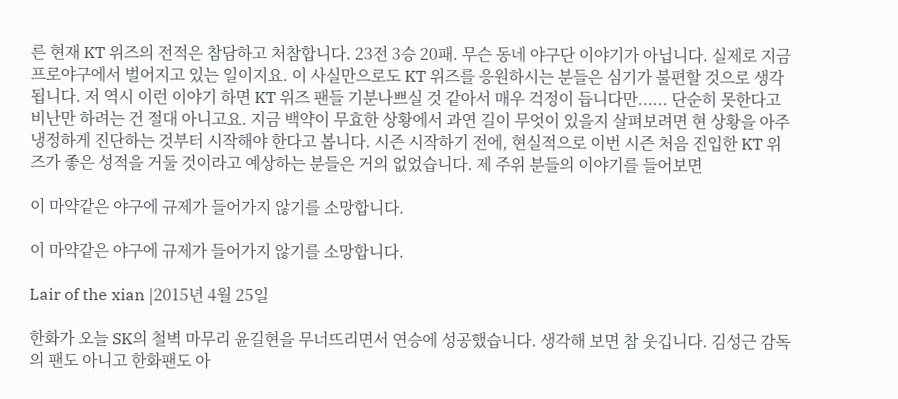른 현재 KT 위즈의 전적은 참담하고 처참합니다. 23전 3승 20패. 무슨 동네 야구단 이야기가 아닙니다. 실제로 지금 프로야구에서 벌어지고 있는 일이지요. 이 사실만으로도 KT 위즈를 응원하시는 분들은 심기가 불편할 것으로 생각됩니다. 저 역시 이런 이야기 하면 KT 위즈 팬들 기분나쁘실 것 같아서 매우 걱정이 듭니다만...... 단순히 못한다고 비난만 하려는 건 절대 아니고요. 지금 백약이 무효한 상황에서 과연 길이 무엇이 있을지 살펴보려면 현 상황을 아주 냉정하게 진단하는 것부터 시작해야 한다고 봅니다. 시즌 시작하기 전에, 현실적으로 이번 시즌 처음 진입한 KT 위즈가 좋은 성적을 거둘 것이라고 예상하는 분들은 거의 없었습니다. 제 주위 분들의 이야기를 들어보면

이 마약같은 야구에 규제가 들어가지 않기를 소망합니다.

이 마약같은 야구에 규제가 들어가지 않기를 소망합니다.

Lair of the xian |2015년 4월 25일

한화가 오늘 SK의 철벽 마무리 윤길현을 무너뜨리면서 연승에 성공했습니다. 생각해 보면 참 웃깁니다. 김성근 감독의 팬도 아니고 한화팬도 아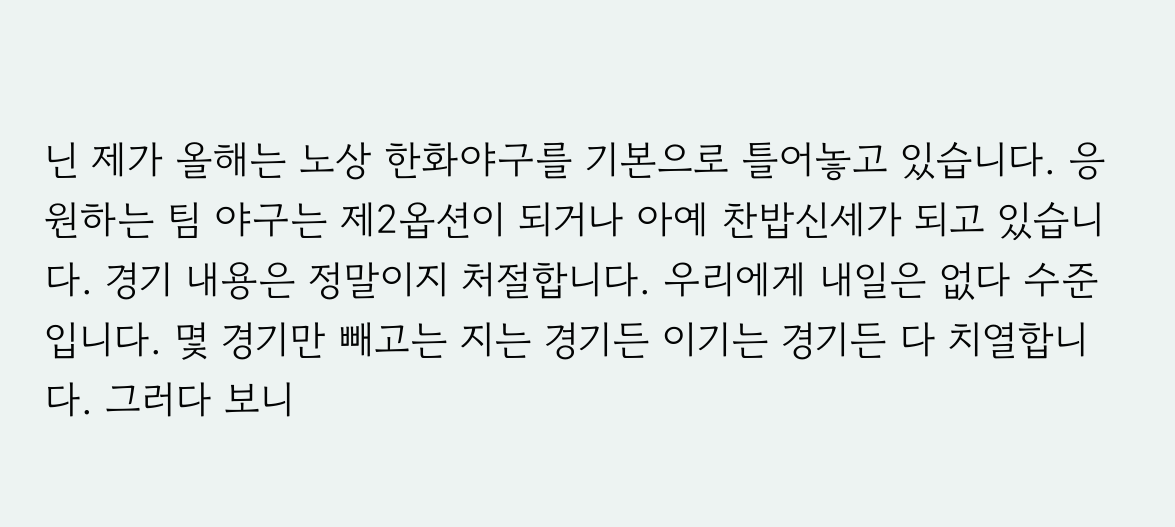닌 제가 올해는 노상 한화야구를 기본으로 틀어놓고 있습니다. 응원하는 팀 야구는 제2옵션이 되거나 아예 찬밥신세가 되고 있습니다. 경기 내용은 정말이지 처절합니다. 우리에게 내일은 없다 수준입니다. 몇 경기만 빼고는 지는 경기든 이기는 경기든 다 치열합니다. 그러다 보니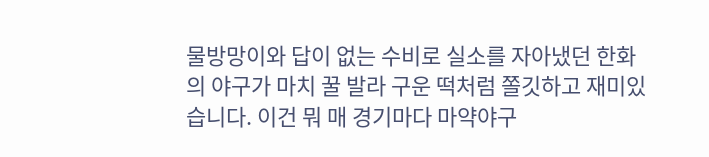물방망이와 답이 없는 수비로 실소를 자아냈던 한화의 야구가 마치 꿀 발라 구운 떡처럼 쫄깃하고 재미있습니다. 이건 뭐 매 경기마다 마약야구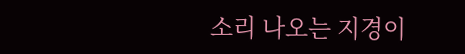소리 나오는 지경이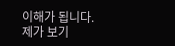이해가 됩니다. 제가 보기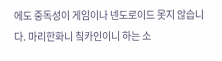에도 중독성이 게임이나 넨도로이드 못지 않습니다. 마리한화니 칰카인이니 하는 소